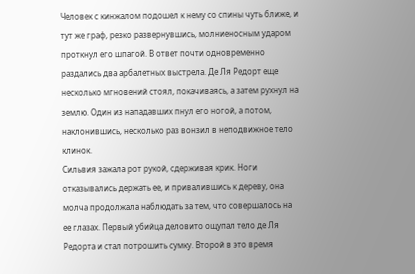Человек с кинжалом подошел к нему со спины чуть ближе, и тут же граф, резко развернувшись, молниеносным ударом проткнул его шпагой. В ответ почти одновременно раздались два арбалетных выстрела. Де Ля Редорт еще несколько мгновений стоял, покачиваясь, а затем рухнул на землю. Один из нападавших пнул его ногой, а потом, наклонившись, несколько раз вонзил в неподвижное тело клинок.
Сильвия зажала рот рукой, сдерживая крик. Ноги отказывались держать ее, и привалившись к дереву, она молча продолжала наблюдать за тем, что совершалось на ее глазах. Первый убийца деловито ощупал тело де Ля Редорта и стал потрошить сумку. Второй в это время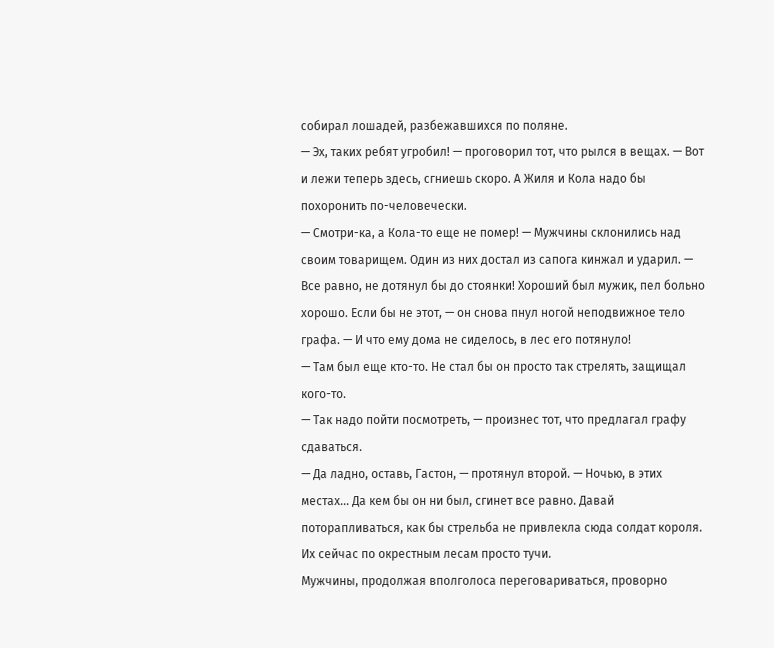собирал лошадей, разбежавшихся по поляне.
— Эх, таких ребят угробил! — проговорил тот, что рылся в вещах. — Вот и лежи теперь здесь, сгниешь скоро. А Жиля и Кола надо бы похоронить по-человечески.
— Смотри-ка, а Кола-то еще не помер! — Мужчины склонились над своим товарищем. Один из них достал из сапога кинжал и ударил. — Все равно, не дотянул бы до стоянки! Хороший был мужик, пел больно хорошо. Если бы не этот, — он снова пнул ногой неподвижное тело графа. — И что ему дома не сиделось, в лес его потянуло!
— Там был еще кто-то. Не стал бы он просто так стрелять, защищал кого-то.
— Так надо пойти посмотреть, — произнес тот, что предлагал графу сдаваться.
— Да ладно, оставь, Гастон, — протянул второй. — Ночью, в этих местах… Да кем бы он ни был, сгинет все равно. Давай поторапливаться, как бы стрельба не привлекла сюда солдат короля. Их сейчас по окрестным лесам просто тучи.
Мужчины, продолжая вполголоса переговариваться, проворно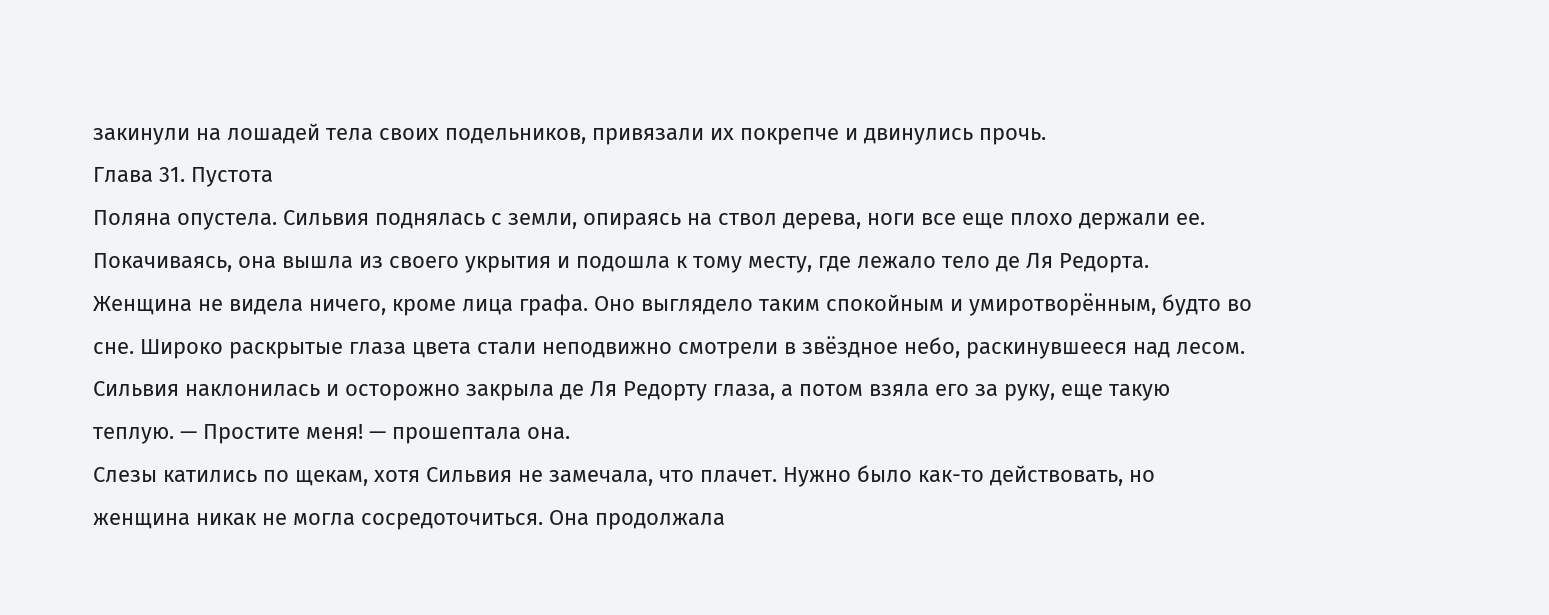закинули на лошадей тела своих подельников, привязали их покрепче и двинулись прочь.
Глава 31. Пустота
Поляна опустела. Сильвия поднялась с земли, опираясь на ствол дерева, ноги все еще плохо держали ее. Покачиваясь, она вышла из своего укрытия и подошла к тому месту, где лежало тело де Ля Редорта.
Женщина не видела ничего, кроме лица графа. Оно выглядело таким спокойным и умиротворённым, будто во сне. Широко раскрытые глаза цвета стали неподвижно смотрели в звёздное небо, раскинувшееся над лесом. Сильвия наклонилась и осторожно закрыла де Ля Редорту глаза, а потом взяла его за руку, еще такую теплую. — Простите меня! — прошептала она.
Слезы катились по щекам, хотя Сильвия не замечала, что плачет. Нужно было как-то действовать, но женщина никак не могла сосредоточиться. Она продолжала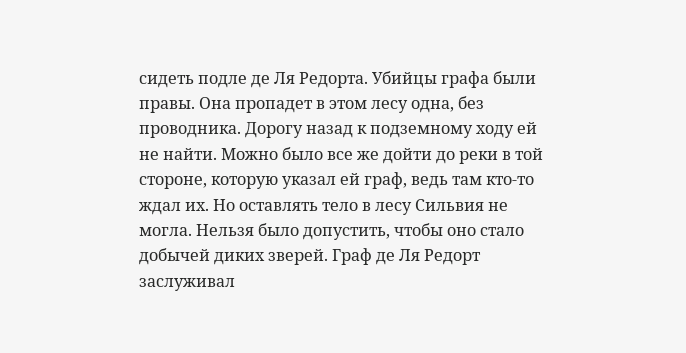сидеть подле де Ля Редорта. Убийцы графа были правы. Она пропадет в этом лесу одна, без проводника. Дорогу назад к подземному ходу ей не найти. Можно было все же дойти до реки в той стороне, которую указал ей граф, ведь там кто-то ждал их. Но оставлять тело в лесу Сильвия не могла. Нельзя было допустить, чтобы оно стало добычей диких зверей. Граф де Ля Редорт заслуживал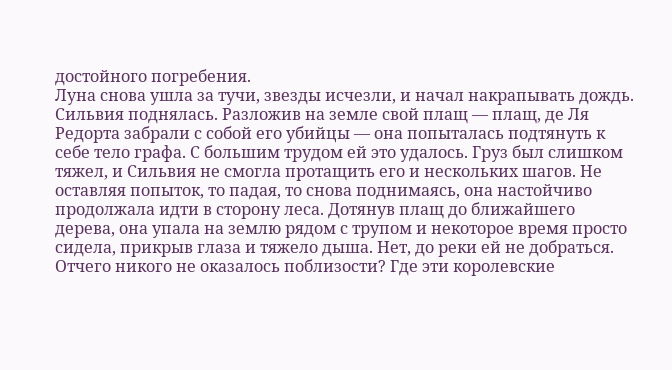достойного погребения.
Луна снова ушла за тучи, звезды исчезли, и начал накрапывать дождь. Сильвия поднялась. Разложив на земле свой плащ — плащ, де Ля Редорта забрали с собой его убийцы — она попыталась подтянуть к себе тело графа. С большим трудом ей это удалось. Груз был слишком тяжел, и Сильвия не смогла протащить его и нескольких шагов. Не оставляя попыток, то падая, то снова поднимаясь, она настойчиво продолжала идти в сторону леса. Дотянув плащ до ближайшего дерева, она упала на землю рядом с трупом и некоторое время просто сидела, прикрыв глаза и тяжело дыша. Нет, до реки ей не добраться.
Отчего никого не оказалось поблизости? Где эти королевские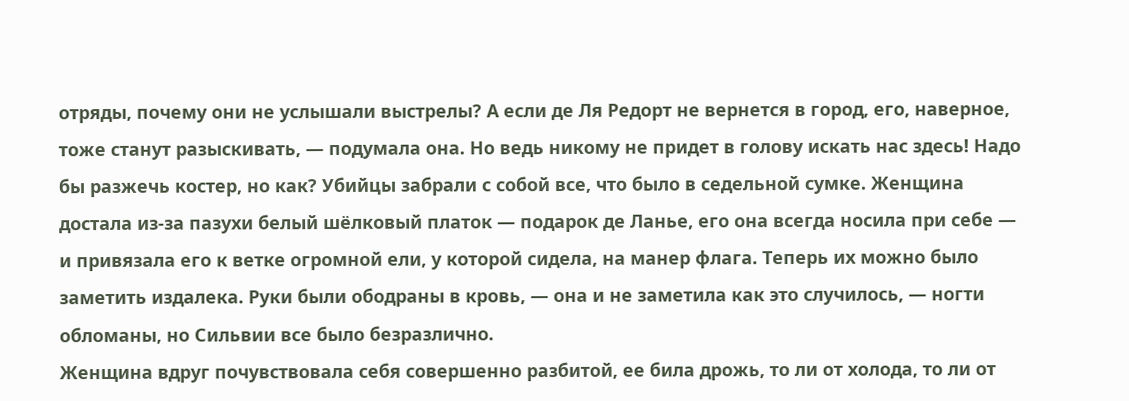отряды, почему они не услышали выстрелы? А если де Ля Редорт не вернется в город, его, наверное, тоже станут разыскивать, — подумала она. Но ведь никому не придет в голову искать нас здесь! Надо бы разжечь костер, но как? Убийцы забрали с собой все, что было в седельной сумке. Женщина достала из-за пазухи белый шёлковый платок — подарок де Ланье, его она всегда носила при себе — и привязала его к ветке огромной ели, у которой сидела, на манер флага. Теперь их можно было заметить издалека. Руки были ободраны в кровь, — она и не заметила как это случилось, — ногти обломаны, но Сильвии все было безразлично.
Женщина вдруг почувствовала себя совершенно разбитой, ее била дрожь, то ли от холода, то ли от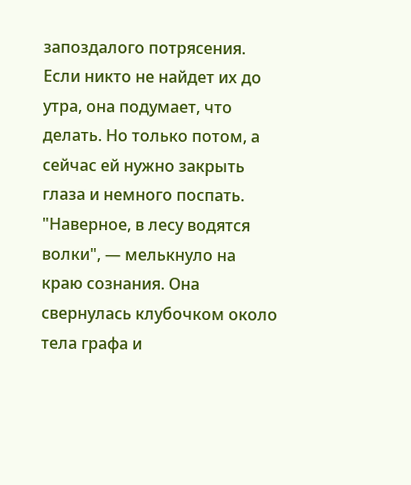запоздалого потрясения. Если никто не найдет их до утра, она подумает, что делать. Но только потом, а сейчас ей нужно закрыть глаза и немного поспать. "Наверное, в лесу водятся волки", — мелькнуло на краю сознания. Она свернулась клубочком около тела графа и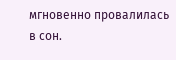мгновенно провалилась в сон.